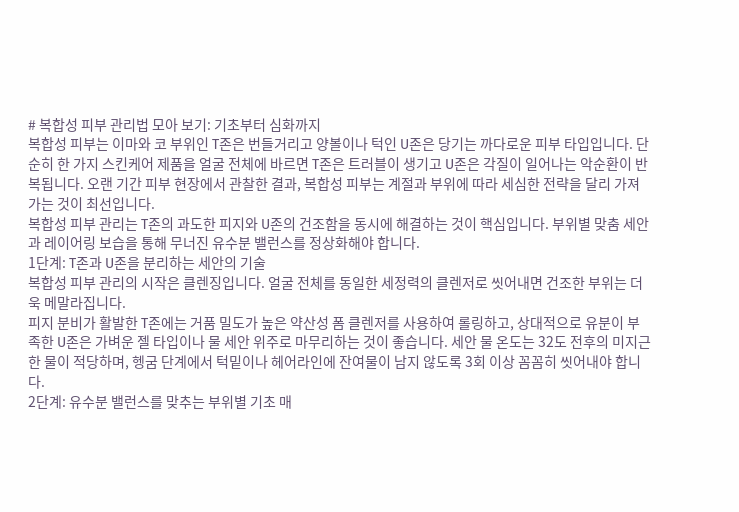# 복합성 피부 관리법 모아 보기: 기초부터 심화까지
복합성 피부는 이마와 코 부위인 T존은 번들거리고 양볼이나 턱인 U존은 당기는 까다로운 피부 타입입니다. 단순히 한 가지 스킨케어 제품을 얼굴 전체에 바르면 T존은 트러블이 생기고 U존은 각질이 일어나는 악순환이 반복됩니다. 오랜 기간 피부 현장에서 관찰한 결과, 복합성 피부는 계절과 부위에 따라 세심한 전략을 달리 가져가는 것이 최선입니다.
복합성 피부 관리는 T존의 과도한 피지와 U존의 건조함을 동시에 해결하는 것이 핵심입니다. 부위별 맞춤 세안과 레이어링 보습을 통해 무너진 유수분 밸런스를 정상화해야 합니다.
1단계: T존과 U존을 분리하는 세안의 기술
복합성 피부 관리의 시작은 클렌징입니다. 얼굴 전체를 동일한 세정력의 클렌저로 씻어내면 건조한 부위는 더욱 메말라집니다.
피지 분비가 활발한 T존에는 거품 밀도가 높은 약산성 폼 클렌저를 사용하여 롤링하고, 상대적으로 유분이 부족한 U존은 가벼운 젤 타입이나 물 세안 위주로 마무리하는 것이 좋습니다. 세안 물 온도는 32도 전후의 미지근한 물이 적당하며, 헹굼 단계에서 턱밑이나 헤어라인에 잔여물이 남지 않도록 3회 이상 꼼꼼히 씻어내야 합니다.
2단계: 유수분 밸런스를 맞추는 부위별 기초 매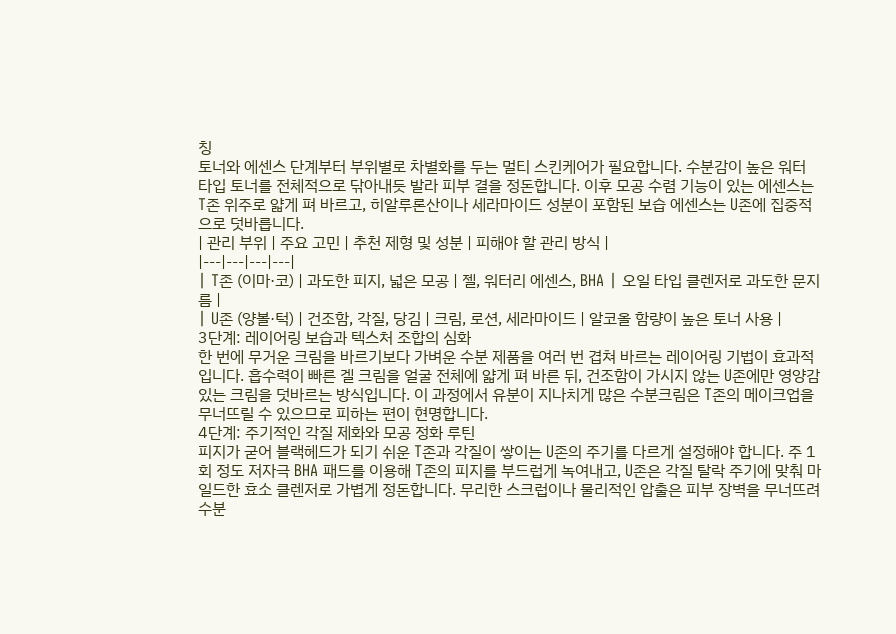칭
토너와 에센스 단계부터 부위별로 차별화를 두는 멀티 스킨케어가 필요합니다. 수분감이 높은 워터 타입 토너를 전체적으로 닦아내듯 발라 피부 결을 정돈합니다. 이후 모공 수렴 기능이 있는 에센스는 T존 위주로 얇게 펴 바르고, 히알루론산이나 세라마이드 성분이 포함된 보습 에센스는 U존에 집중적으로 덧바릅니다.
| 관리 부위 | 주요 고민 | 추천 제형 및 성분 | 피해야 할 관리 방식 |
|---|---|---|---|
| T존 (이마·코) | 과도한 피지, 넓은 모공 | 젤, 워터리 에센스, BHA | 오일 타입 클렌저로 과도한 문지름 |
| U존 (양볼·턱) | 건조함, 각질, 당김 | 크림, 로션, 세라마이드 | 알코올 함량이 높은 토너 사용 |
3단계: 레이어링 보습과 텍스처 조합의 심화
한 번에 무거운 크림을 바르기보다 가벼운 수분 제품을 여러 번 겹쳐 바르는 레이어링 기법이 효과적입니다. 흡수력이 빠른 겔 크림을 얼굴 전체에 얇게 펴 바른 뒤, 건조함이 가시지 않는 U존에만 영양감 있는 크림을 덧바르는 방식입니다. 이 과정에서 유분이 지나치게 많은 수분크림은 T존의 메이크업을 무너뜨릴 수 있으므로 피하는 편이 현명합니다.
4단계: 주기적인 각질 제화와 모공 정화 루틴
피지가 굳어 블랙헤드가 되기 쉬운 T존과 각질이 쌓이는 U존의 주기를 다르게 설정해야 합니다. 주 1회 정도 저자극 BHA 패드를 이용해 T존의 피지를 부드럽게 녹여내고, U존은 각질 탈락 주기에 맞춰 마일드한 효소 클렌저로 가볍게 정돈합니다. 무리한 스크럽이나 물리적인 압출은 피부 장벽을 무너뜨려 수분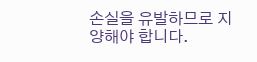손실을 유발하므로 지양해야 합니다.